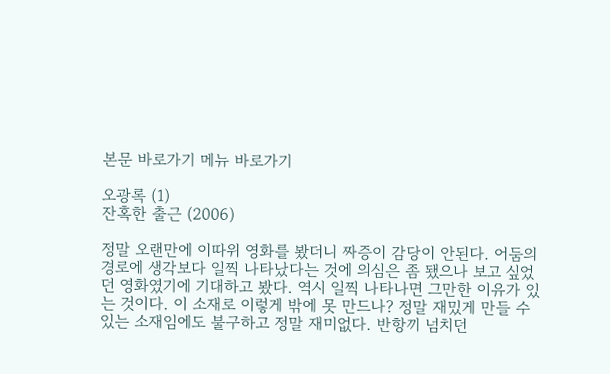본문 바로가기 메뉴 바로가기

오광록 (1)
잔혹한 출근 (2006)

정말 오랜만에 이따위 영화를 봤더니 짜증이 감당이 안된다. 어둠의 경로에 생각보다 일찍 나타났다는 것에 의심은 좀 됐으나 보고 싶었던 영화였기에 기대하고 봤다. 역시 일찍 나타나면 그만한 이유가 있는 것이다. 이 소재로 이렇게 밖에 못 만드나? 정말 재밌게 만들 수 있는 소재임에도 불구하고 정말 재미없다. 반항끼 넘치던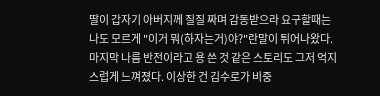딸이 갑자기 아버지께 질질 짜며 감동받으라 요구할때는 나도 모르게 "이거 뭐(하자는거)야?"란말이 튀어나왔다. 마지막 나름 반전이라고 용 쓴 것 같은 스토리도 그저 억지스럽게 느껴졌다. 이상한 건 김수로가 비중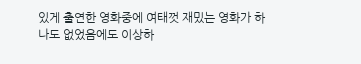있게 출연한 영화중에 여태껏 재밌는 영화가 하나도 없었음에도 이상하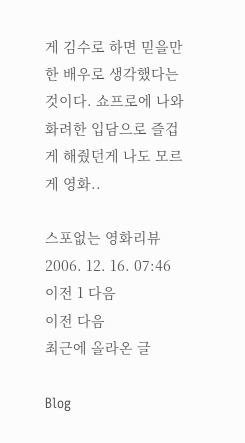게 김수로 하면 믿을만한 배우로 생각했다는 것이다. 쇼프로에 나와 화려한 입담으로 즐겁게 해줬던게 나도 모르게 영화..

스포없는 영화리뷰 2006. 12. 16. 07:46
이전 1 다음
이전 다음
최근에 올라온 글

Blog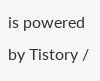is powered by Tistory /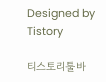Designed by Tistory

티스토리툴바